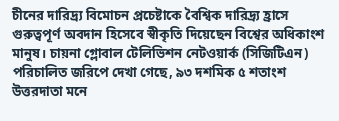চীনের দারিদ্র্য বিমোচন প্রচেষ্টাকে বৈশ্বিক দারিদ্র্য হ্রাসে গুরুত্বপূর্ণ অবদান হিসেবে স্বীকৃতি দিয়েছেন বিশ্বের অধিকাংশ মানুষ। চায়না গ্লোবাল টেলিভিশন নেটওয়ার্ক (সিজিটিএন) পরিচালিত জরিপে দেখা গেছে, ৯৩ দশমিক ৫ শতাংশ উত্তরদাতা মনে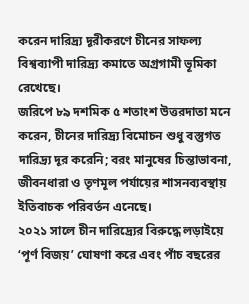করেন দারিদ্র্য দূরীকরণে চীনের সাফল্য বিশ্বব্যাপী দারিদ্র্য কমাতে অগ্রগামী ভূমিকা রেখেছে।
জরিপে ৮৯ দশমিক ৫ শতাংশ উত্তরদাতা মনে করেন, চীনের দারিদ্র্য বিমোচন শুধু বস্তুগত দারিদ্র্য দূর করেনি; বরং মানুষের চিন্তাভাবনা, জীবনধারা ও তৃণমূল পর্যায়ের শাসনব্যবস্থায় ইতিবাচক পরিবর্তন এনেছে।
২০২১ সালে চীন দারিদ্র্যের বিরুদ্ধে লড়াইয়ে ‘পূর্ণ বিজয়’ ঘোষণা করে এবং পাঁচ বছরের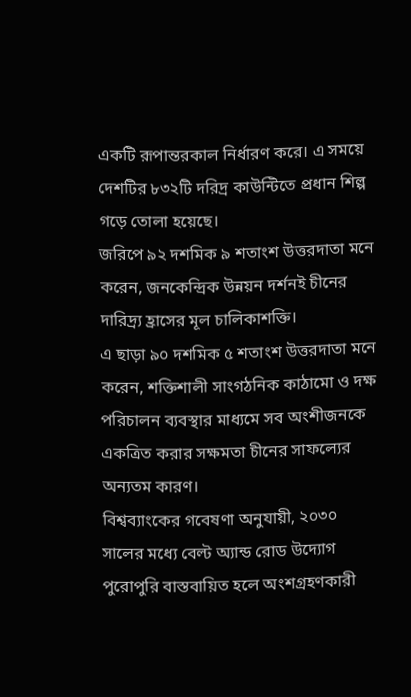একটি রূপান্তরকাল নির্ধারণ করে। এ সময়ে দেশটির ৮৩২টি দরিদ্র কাউন্টিতে প্রধান শিল্প গড়ে তোলা হয়েছে।
জরিপে ৯২ দশমিক ৯ শতাংশ উত্তরদাতা মনে করেন, জনকেন্দ্রিক উন্নয়ন দর্শনই চীনের দারিদ্র্য হ্রাসের মূল চালিকাশক্তি।
এ ছাড়া ৯০ দশমিক ৫ শতাংশ উত্তরদাতা মনে করেন, শক্তিশালী সাংগঠনিক কাঠামো ও দক্ষ পরিচালন ব্যবস্থার মাধ্যমে সব অংশীজনকে একত্রিত করার সক্ষমতা চীনের সাফল্যের অন্যতম কারণ।
বিশ্বব্যাংকের গবেষণা অনুযায়ী, ২০৩০ সালের মধ্যে বেল্ট অ্যান্ড রোড উদ্যোগ পুরোপুরি বাস্তবায়িত হলে অংশগ্রহণকারী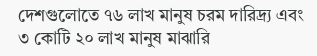দেশগুলোতে ৭৬ লাখ মানুষ চরম দারিদ্র্য এবং ৩ কোটি ২০ লাখ মানুষ মাঝারি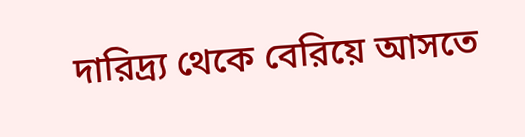দারিদ্র্য থেকে বেরিয়ে আসতে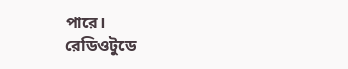পারে।
রেডিওটুডে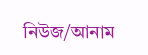নিউজ/আনাম